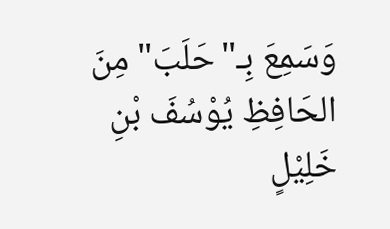وَسَمِعَ بِـ"حَلَبَ" مِنَ الحَافِظِ يُوْسُفَ بْنِ خَلِيْلٍ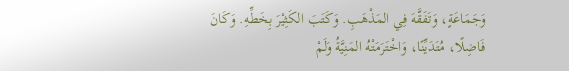وَجَمَاعَةٍ، وَتَفَقَّهَ فِي المَذْهَبِ. وَكَتَبَ الكَثِيْرَ بِخَطِّهِ. وَكَانَ فَاضِلًا، مُتَدَيِّنًا، وَاخْتَرَمَتْهُ المَنِيَّةُ وَلَمْ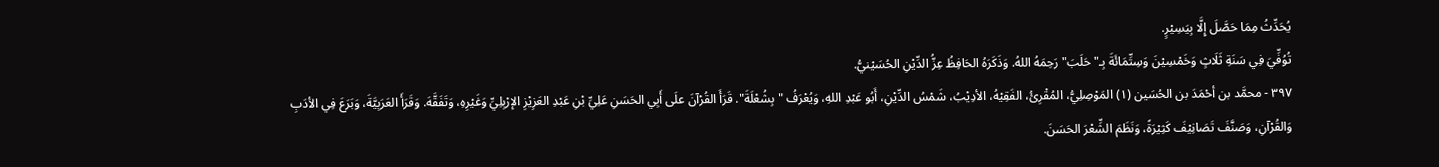يُحَدِّثُ مِمَا حَصَّلَ إِلَّا بِيَسِيْرٍ.
تُوُفِّيَ فِي سَنَةِ ثَلَاثٍ وَخَمْسِيْنَ وَسِتِّمَائَةَ بِـ"حَلَبَ" رَحِمَهُ اللهُ. وَذَكَرَهُ الحَافِظُ عِزُّ الدِّيْنِ الحُسَيْنيُّ.
٣٩٧ - محمَّد بن أحْمَدَ بن الحُسَين (١) المَوْصِلِيُّ، المُقْرِئُ، الفَقِيْهُ، الأدِيْبُ، شَمْسُ الدِّيْنِ، أَبُو عَبْدِ اللهِ، وَيُعْرَفُ "بِشُعْلَةَ". قَرَأَ القُرْآنَ علَى أَبِي الحَسَنِ عَلِيِّ بْنِ عَبْدِ العَزِيْزِ الإرْبِلِيِّ وَغَيْرِهِ، وَتَفَقَّهَ. وَقَرَأَ العَرَبِيَّةَ، وَبَرَعَ فِي الأدَبِ وَالقُرْآنِ، وَصَنَّفَ تَصَانِيْفَ كَثِيْرَةً، وَنَظَمَ الشِّعْرَ الحَسَنَ.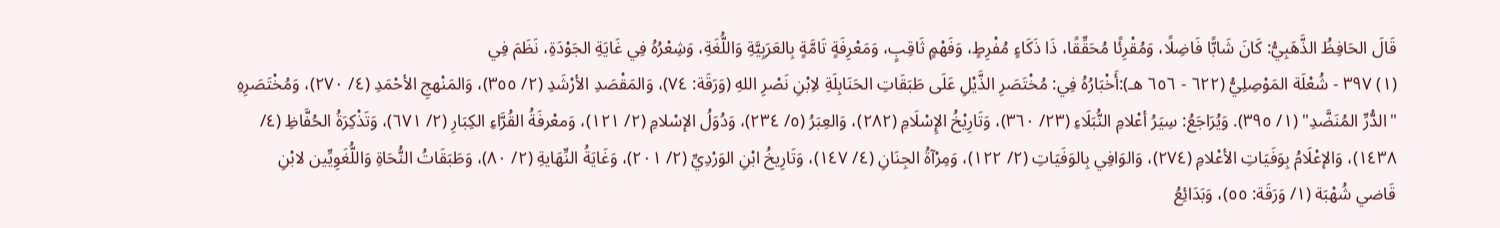قَالَ الحَافِظُ الذَّهَبِيُّ: كَانَ شَابًّا فَاضِلًا، وَمُقْرِئًا مُحَقِّقًا، ذَا ذَكَاءٍ مُفْرِطٍ، وَفَهْمٍ ثَاقِبٍ، وَمَعْرِفَةٍ تَامَّةٍ بِالعَرَبِيَّةِ وَاللُّغَةِ، وَشِعْرُهُ فِي غَايَةِ الجَوْدَةِ، نَظَمَ فِي
(١) ٣٩٧ - شُعْلَة المَوْصِلِيُّ (٦٢٢ - ٦٥٦ هـ):أَخْبَارُهُ فِي: مُخْتَصَرِ الذَّيْلِ عَلَى طَبَقَاتِ الحَنَابِلَةِ لاِبْنِ نَصْرِ اللهِ (وَرَقَة: ٧٤)، وَالمَقْصَدِ الأرْشَدِ (٢/ ٣٥٥)، وَالمَنْهجِ الأحْمَدِ (٤/ ٢٧٠)، وَمُخْتَصَرِهِ "الدُّرِّ المُنَضَّدِ" (١/ ٣٩٥). وَيُرَاجَعُ: سِيَرُ أعْلامِ النُّبَلَاءِ (٢٣/ ٣٦٠)، وَتَارِيْخُ الإِسْلَامِ (٢٨٢)، وَالعِبَرُ (٥/ ٢٣٤)، وَدُوَلُ الإسْلامِ (٢/ ١٢١)، وَمعْرفَةُ القُرَّاءِ الكِبَارِ (٢/ ٦٧١)، وَتَذْكِرَةُ الحُفَّاظِ (٤/ ١٤٣٨)، وَالإعْلَامُ بِوَفَيَاتِ الأعْلامِ (٢٧٤)، وَالوَافِي بِالوَفَيَاتِ (٢/ ١٢٢)، وَمِرْآةُ الجِنَانِ (٤/ ١٤٧)، وَتَارِيخُ ابْنِ الوَرْدِيِّ (٢/ ٢٠١)، وَغَايَةُ النِّهَايةِ (٢/ ٨٠)، وَطَبَقَاتُ النُّحَاةِ وَاللُّغَوِيِّين لابْنِ قَاضي شُهْبَة (١/ وَرَقَة: ٥٥)، وَبَدَائِعُ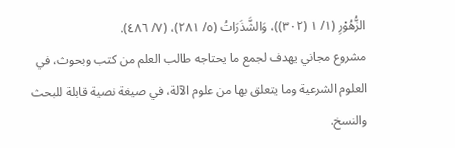الزُّهُوْرِ (١/ ١ (٣٠٢))، وَالشَّذَرَاتُ (٥/ ٢٨١)، (٧/ ٤٨٦).
مشروع مجاني يهدف لجمع ما يحتاجه طالب العلم من كتب وبحوث، في العلوم الشرعية وما يتعلق بها من علوم الآلة، في صيغة نصية قابلة للبحث والنسخ.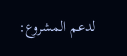لدعم المشروع: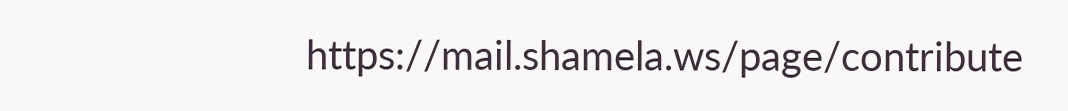https://mail.shamela.ws/page/contribute